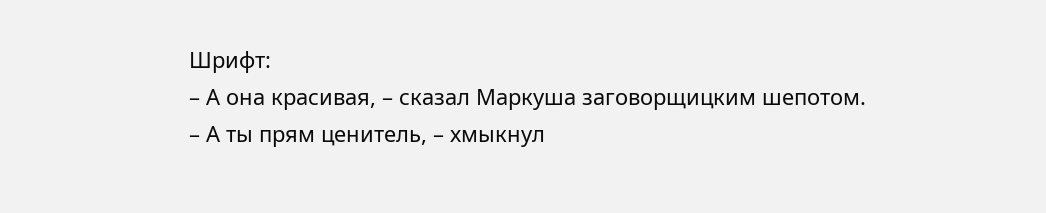Шрифт:
– А она красивая, – сказал Маркуша заговорщицким шепотом.
– А ты прям ценитель, – хмыкнул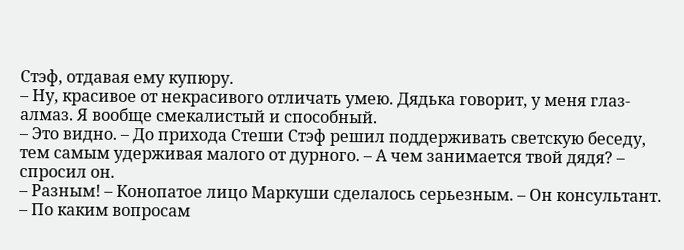Стэф, отдавая ему купюру.
– Ну, красивое от некрасивого отличать умею. Дядька говорит, у меня глаз-алмаз. Я вообще смекалистый и способный.
– Это видно. – До прихода Стеши Стэф решил поддерживать светскую беседу, тем самым удерживая малого от дурного. – А чем занимается твой дядя? – спросил он.
– Разным! – Конопатое лицо Маркуши сделалось серьезным. – Он консультант.
– По каким вопросам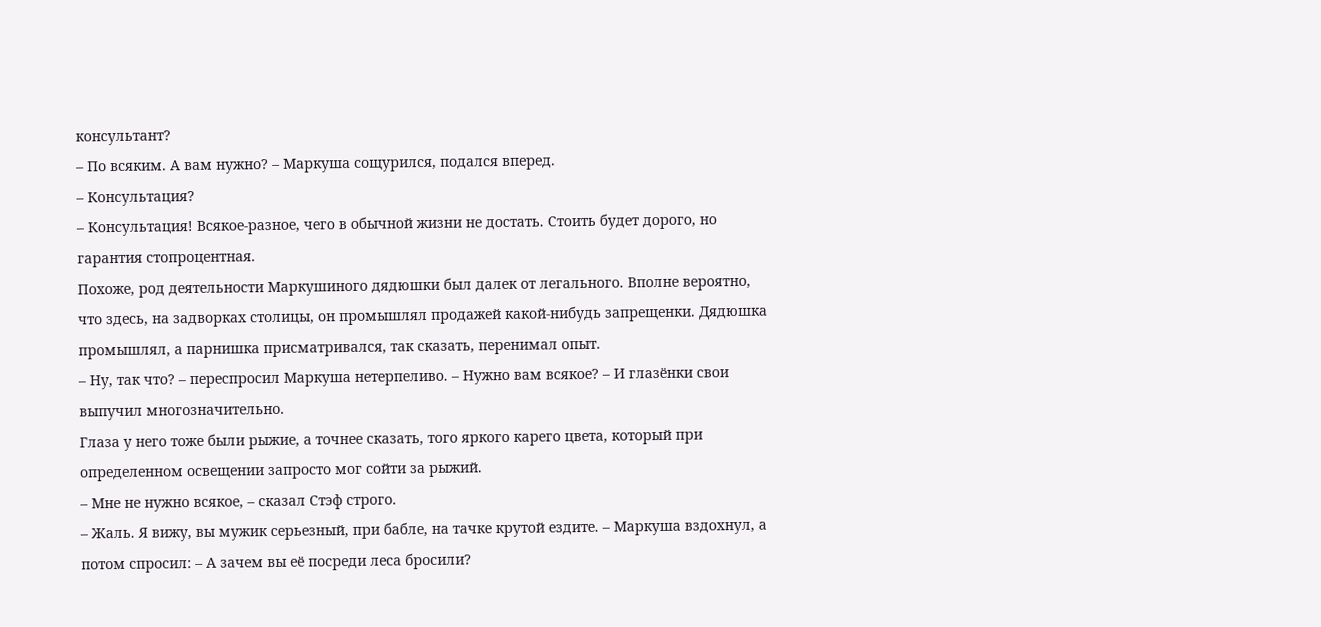консультант?
– По всяким. А вам нужно? – Маркуша сощурился, подался вперед.
– Консультация?
– Консультация! Всякое-разное, чего в обычной жизни не достать. Стоить будет дорого, но гарантия стопроцентная.
Похоже, род деятельности Маркушиного дядюшки был далек от легального. Вполне вероятно, что здесь, на задворках столицы, он промышлял продажей какой-нибудь запрещенки. Дядюшка промышлял, а парнишка присматривался, так сказать, перенимал опыт.
– Ну, так что? – переспросил Маркуша нетерпеливо. – Нужно вам всякое? – И глазёнки свои выпучил многозначительно.
Глаза у него тоже были рыжие, а точнее сказать, того яркого карего цвета, который при определенном освещении запросто мог сойти за рыжий.
– Мне не нужно всякое, – сказал Стэф строго.
– Жаль. Я вижу, вы мужик серьезный, при бабле, на тачке крутой ездите. – Маркуша вздохнул, а потом спросил: – А зачем вы её посреди леса бросили?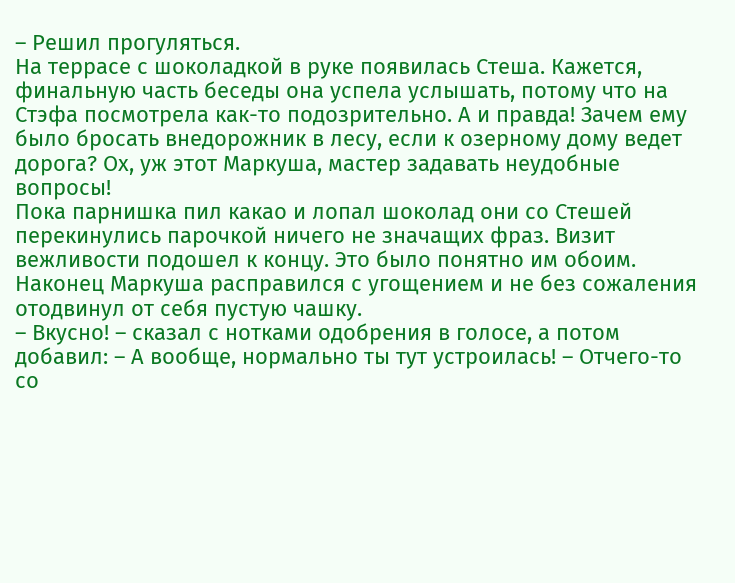– Решил прогуляться.
На террасе с шоколадкой в руке появилась Стеша. Кажется, финальную часть беседы она успела услышать, потому что на Стэфа посмотрела как-то подозрительно. А и правда! Зачем ему было бросать внедорожник в лесу, если к озерному дому ведет дорога? Ох, уж этот Маркуша, мастер задавать неудобные вопросы!
Пока парнишка пил какао и лопал шоколад они со Стешей перекинулись парочкой ничего не значащих фраз. Визит вежливости подошел к концу. Это было понятно им обоим. Наконец Маркуша расправился с угощением и не без сожаления отодвинул от себя пустую чашку.
– Вкусно! – сказал с нотками одобрения в голосе, а потом добавил: – А вообще, нормально ты тут устроилась! – Отчего-то со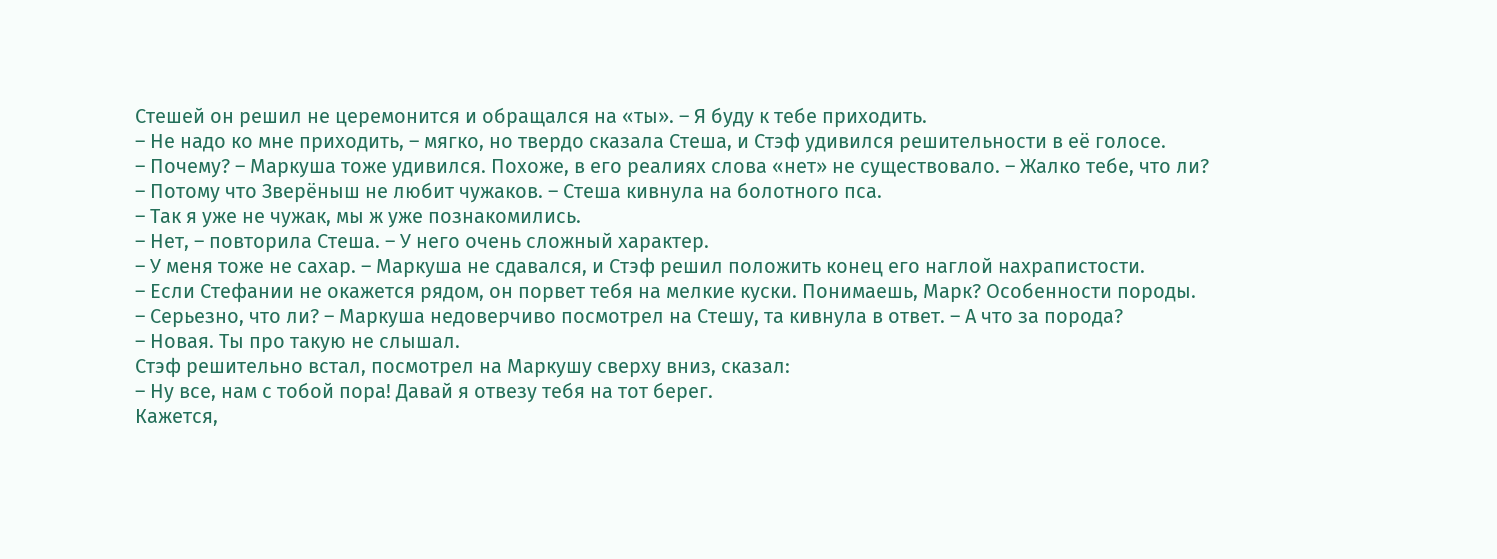Стешей он решил не церемонится и обращался на «ты». – Я буду к тебе приходить.
– Не надо ко мне приходить, – мягко, но твердо сказала Стеша, и Стэф удивился решительности в её голосе.
– Почему? – Маркуша тоже удивился. Похоже, в его реалиях слова «нет» не существовало. – Жалко тебе, что ли?
– Потому что Зверёныш не любит чужаков. – Стеша кивнула на болотного пса.
– Так я уже не чужак, мы ж уже познакомились.
– Нет, – повторила Стеша. – У него очень сложный характер.
– У меня тоже не сахар. – Маркуша не сдавался, и Стэф решил положить конец его наглой нахрапистости.
– Если Стефании не окажется рядом, он порвет тебя на мелкие куски. Понимаешь, Марк? Особенности породы.
– Серьезно, что ли? – Маркуша недоверчиво посмотрел на Стешу, та кивнула в ответ. – А что за порода?
– Новая. Ты про такую не слышал.
Стэф решительно встал, посмотрел на Маркушу сверху вниз, сказал:
– Ну все, нам с тобой пора! Давай я отвезу тебя на тот берег.
Кажется,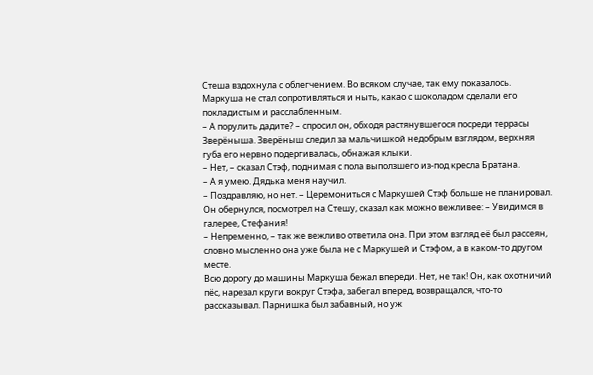Стеша вздохнула с облегчением. Во всяком случае, так ему показалось.
Маркуша не стал сопротивляться и ныть, какао с шоколадом сделали его покладистым и расслабленным.
– А порулить дадите? – спросил он, обходя растянувшегося посреди террасы Зверёныша. Зверёныш следил за мальчишкой недобрым взглядом, верхняя губа его нервно подергивалась, обнажая клыки.
– Нет, – сказал Стэф, поднимая с пола выползшего из-под кресла Братана.
– А я умею. Дядька меня научил.
– Поздравляю, но нет. – Церемониться с Маркушей Стэф больше не планировал. Он обернулся, посмотрел на Стешу, сказал как можно вежливее: – Увидимся в галерее, Стефания!
– Непременно, – так же вежливо ответила она. При этом взгляд её был рассеян, словно мысленно она уже была не с Маркушей и Стэфом, а в каком-то другом месте.
Всю дорогу до машины Маркуша бежал впереди. Нет, не так! Он, как охотничий пёс, нарезал круги вокруг Стэфа, забегал вперед, возвращался, что-то рассказывал. Парнишка был забавный, но уж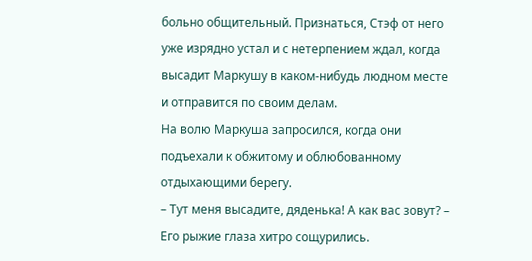больно общительный. Признаться, Стэф от него уже изрядно устал и с нетерпением ждал, когда высадит Маркушу в каком-нибудь людном месте и отправится по своим делам.
На волю Маркуша запросился, когда они подъехали к обжитому и облюбованному отдыхающими берегу.
– Тут меня высадите, дяденька! А как вас зовут? – Его рыжие глаза хитро сощурились.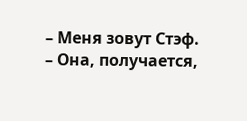– Меня зовут Стэф.
– Она, получается,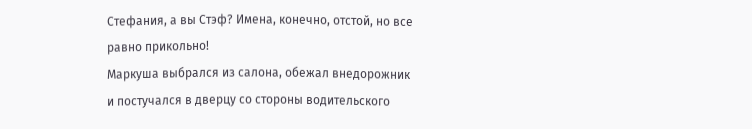Стефания, а вы Стэф? Имена, конечно, отстой, но все равно прикольно!
Маркуша выбрался из салона, обежал внедорожник и постучался в дверцу со стороны водительского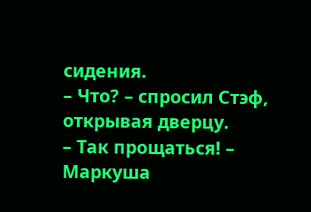сидения.
– Что? – спросил Стэф, открывая дверцу.
– Так прощаться! – Маркуша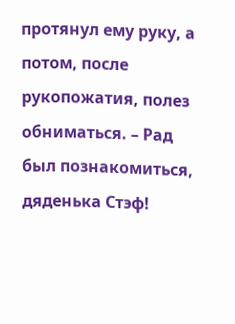протянул ему руку, а потом, после рукопожатия, полез обниматься. – Рад был познакомиться, дяденька Стэф!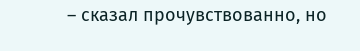– сказал прочувствованно, но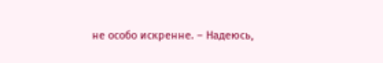не особо искренне. – Надеюсь,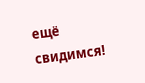ещё свидимся!